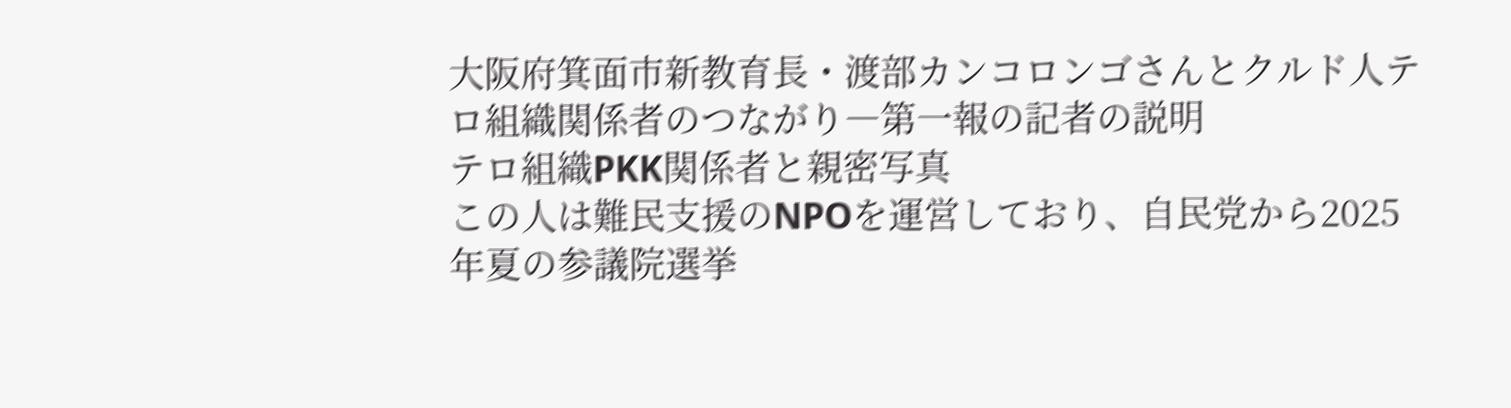大阪府箕面市新教育長・渡部カンコロンゴさんとクルド人テロ組織関係者のつながり―第一報の記者の説明
テロ組織PKK関係者と親密写真
この人は難民支援のNPOを運営しており、自民党から2025年夏の参議院選挙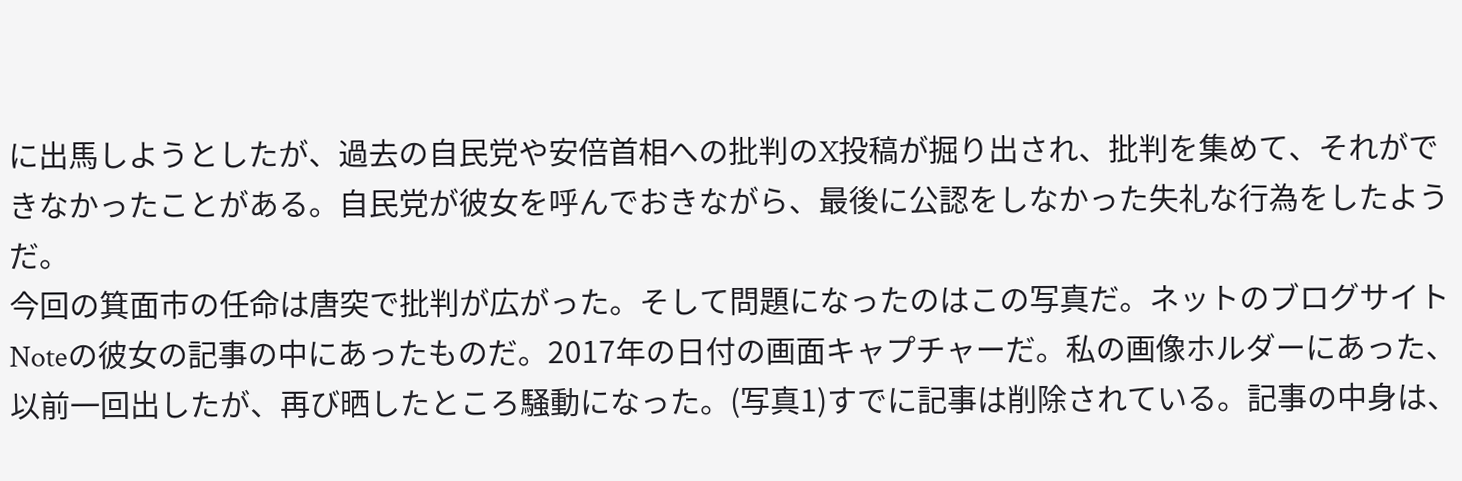に出馬しようとしたが、過去の自民党や安倍首相への批判のX投稿が掘り出され、批判を集めて、それができなかったことがある。自民党が彼女を呼んでおきながら、最後に公認をしなかった失礼な行為をしたようだ。
今回の箕面市の任命は唐突で批判が広がった。そして問題になったのはこの写真だ。ネットのブログサイトNoteの彼女の記事の中にあったものだ。2017年の日付の画面キャプチャーだ。私の画像ホルダーにあった、以前一回出したが、再び晒したところ騒動になった。(写真1)すでに記事は削除されている。記事の中身は、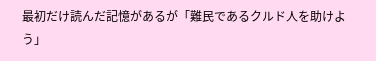最初だけ読んだ記憶があるが「難民であるクルド人を助けよう」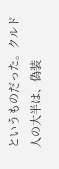というものだった。クルド人の大半は、偽装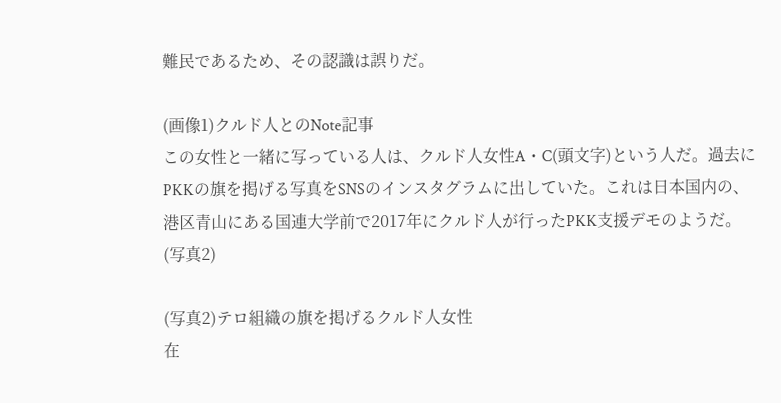難民であるため、その認識は誤りだ。

(画像1)クルド人とのNote記事
この女性と一緒に写っている人は、クルド人女性A・C(頭文字)という人だ。過去にPKKの旗を掲げる写真をSNSのインスタグラムに出していた。これは日本国内の、港区青山にある国連大学前で2017年にクルド人が行ったPKK支援デモのようだ。(写真2)

(写真2)テロ組織の旗を掲げるクルド人女性
在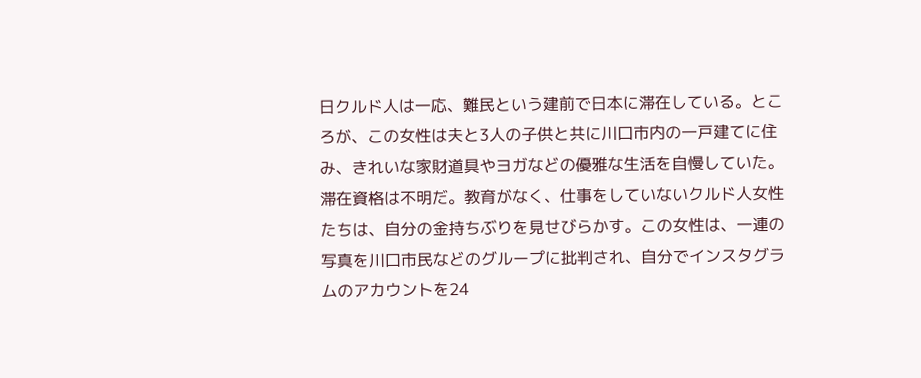日クルド人は一応、難民という建前で日本に滞在している。ところが、この女性は夫と3人の子供と共に川口市内の一戸建てに住み、きれいな家財道具やヨガなどの優雅な生活を自慢していた。滞在資格は不明だ。教育がなく、仕事をしていないクルド人女性たちは、自分の金持ちぶりを見せびらかす。この女性は、一連の写真を川口市民などのグループに批判され、自分でインスタグラムのアカウントを24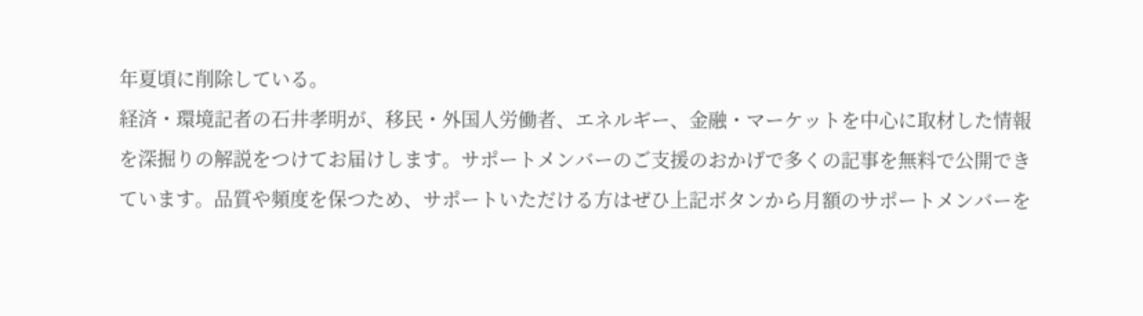年夏頃に削除している。
経済・環境記者の石井孝明が、移民・外国人労働者、エネルギー、金融・マーケットを中心に取材した情報を深掘りの解説をつけてお届けします。サポートメンバーのご支援のおかげで多くの記事を無料で公開できています。品質や頻度を保つため、サポートいただける方はぜひ上記ボタンから月額のサポートメンバーを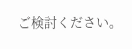ご検討ください。